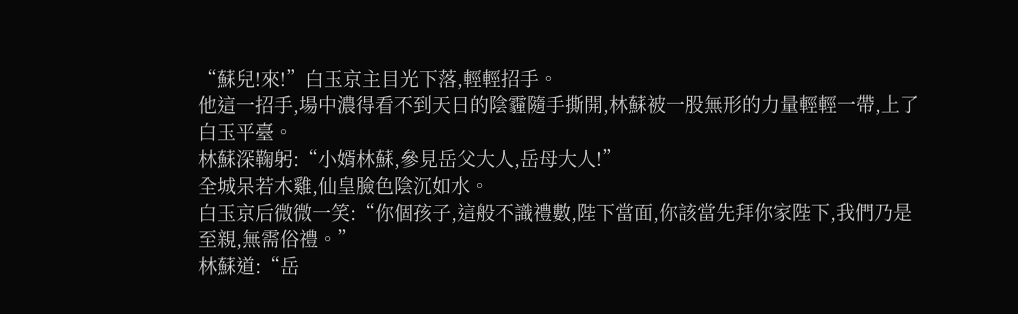“蘇兒!來!”白玉京主目光下落,輕輕招手。
他這一招手,場中濃得看不到天日的陰霾隨手撕開,林蘇被一股無形的力量輕輕一帶,上了白玉平臺。
林蘇深鞠躬:“小婿林蘇,參見岳父大人,岳母大人!”
全城呆若木雞,仙皇臉色陰沉如水。
白玉京后微微一笑:“你個孩子,這般不識禮數,陛下當面,你該當先拜你家陛下,我們乃是至親,無需俗禮。”
林蘇道:“岳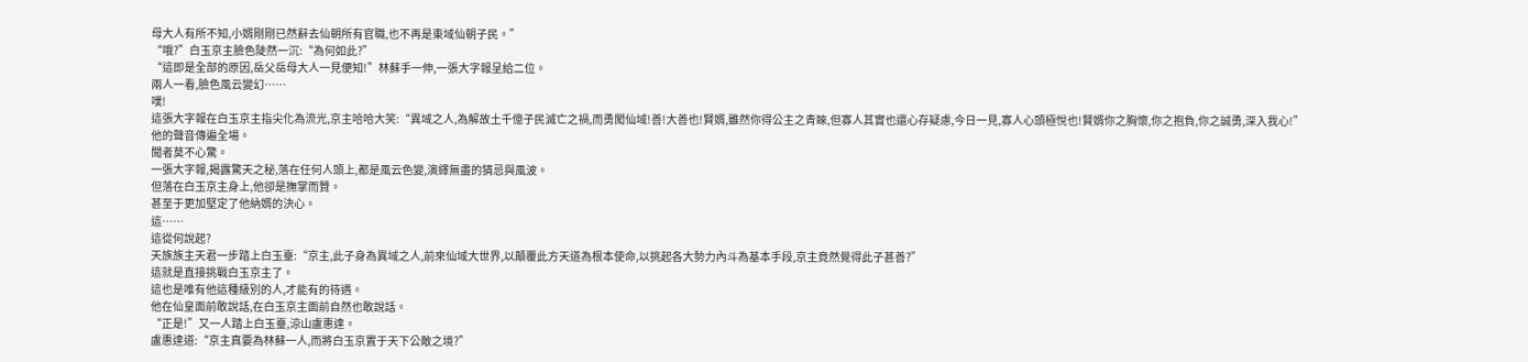母大人有所不知,小婿剛剛已然辭去仙朝所有官職,也不再是東域仙朝子民。”
“哦?”白玉京主臉色陡然一沉:“為何如此?”
“這即是全部的原因,岳父岳母大人一見便知!”林蘇手一伸,一張大字報呈給二位。
兩人一看,臉色風云變幻……
噗!
這張大字報在白玉京主指尖化為流光,京主哈哈大笑:“異域之人,為解故土千億子民滅亡之禍,而勇闖仙域!善!大善也!賢婿,雖然你得公主之青睞,但寡人其實也還心存疑慮,今日一見,寡人心頭極悅也!賢婿你之胸懷,你之抱負,你之誠勇,深入我心!”
他的聲音傳遍全場。
聞者莫不心驚。
一張大字報,揭露驚天之秘,落在任何人頭上,都是風云色變,演繹無盡的猜忌與風波。
但落在白玉京主身上,他卻是撫掌而贊。
甚至于更加堅定了他納婿的決心。
這……
這從何說起?
天族族主天君一步踏上白玉臺:“京主,此子身為異域之人,前來仙域大世界,以顛覆此方天道為根本使命,以挑起各大勢力內斗為基本手段,京主竟然覺得此子甚善?”
這就是直接挑戰白玉京主了。
這也是唯有他這種級別的人,才能有的待遇。
他在仙皇面前敢說話,在白玉京主面前自然也敢說話。
“正是!”又一人踏上白玉臺,涼山盧惠達。
盧惠達道:“京主真要為林蘇一人,而將白玉京置于天下公敵之境?”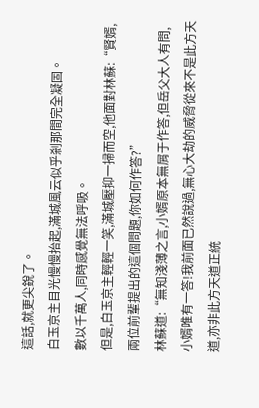這話,就更尖銳了。
白玉京主目光慢慢抬起,滿城風云似乎剎那間完全凝固。
數以千萬人,同時感覺無法呼吸。
但是,白玉京主輕輕一笑,滿城壓抑一掃而空,他面對林蘇:“賢婿,兩位前輩提出的這個問題,你如何作答?”
林蘇道:“無知淺薄之言,小婿原本無屑于作答,但岳父大人有問,小婿唯有一答!我前面已然說過,無心大劫的威脅從來不是此方天道,亦非此方天道正統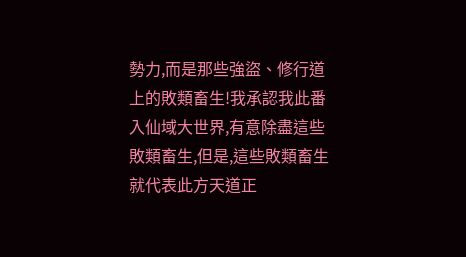勢力,而是那些強盜、修行道上的敗類畜生!我承認我此番入仙域大世界,有意除盡這些敗類畜生,但是,這些敗類畜生就代表此方天道正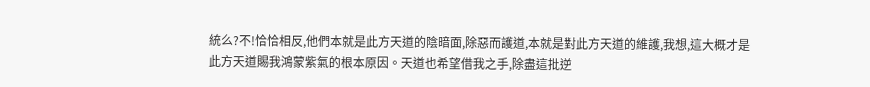統么?不!恰恰相反,他們本就是此方天道的陰暗面,除惡而護道,本就是對此方天道的維護,我想,這大概才是此方天道賜我鴻蒙紫氣的根本原因。天道也希望借我之手,除盡這批逆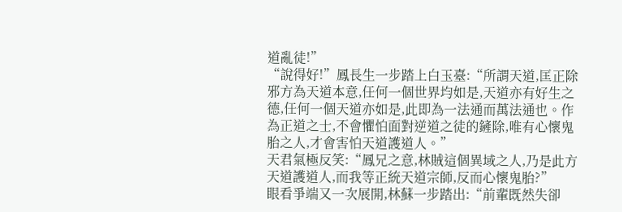道亂徒!”
“說得好!”鳳長生一步踏上白玉臺:“所謂天道,匡正除邪方為天道本意,任何一個世界均如是,天道亦有好生之德,任何一個天道亦如是,此即為一法通而萬法通也。作為正道之士,不會懼怕面對逆道之徒的鏟除,唯有心懷鬼胎之人,才會害怕天道護道人。”
天君氣極反笑:“鳳兄之意,林賊這個異域之人,乃是此方天道護道人,而我等正統天道宗師,反而心懷鬼胎?”
眼看爭端又一次展開,林蘇一步踏出:“前輩既然失卻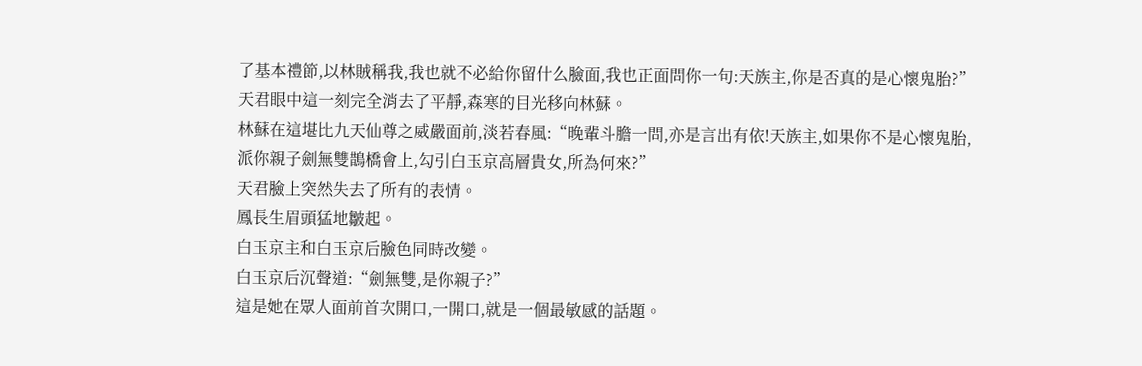了基本禮節,以林賊稱我,我也就不必給你留什么臉面,我也正面問你一句:天族主,你是否真的是心懷鬼胎?”
天君眼中這一刻完全消去了平靜,森寒的目光移向林蘇。
林蘇在這堪比九天仙尊之威嚴面前,淡若春風:“晚輩斗膽一問,亦是言出有依!天族主,如果你不是心懷鬼胎,派你親子劍無雙鵲橋會上,勾引白玉京高層貴女,所為何來?”
天君臉上突然失去了所有的表情。
鳳長生眉頭猛地皺起。
白玉京主和白玉京后臉色同時改變。
白玉京后沉聲道:“劍無雙,是你親子?”
這是她在眾人面前首次開口,一開口,就是一個最敏感的話題。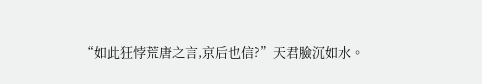“如此狂悖荒唐之言,京后也信?”天君臉沉如水。